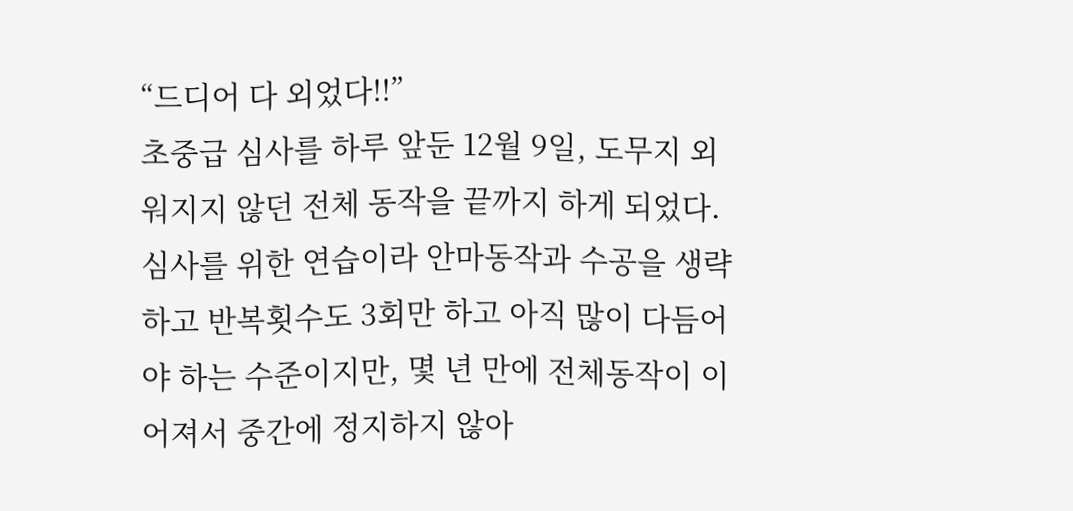“드디어 다 외었다!!”
초중급 심사를 하루 앞둔 12월 9일, 도무지 외워지지 않던 전체 동작을 끝까지 하게 되었다. 심사를 위한 연습이라 안마동작과 수공을 생략하고 반복횟수도 3회만 하고 아직 많이 다듬어야 하는 수준이지만, 몇 년 만에 전체동작이 이어져서 중간에 정지하지 않아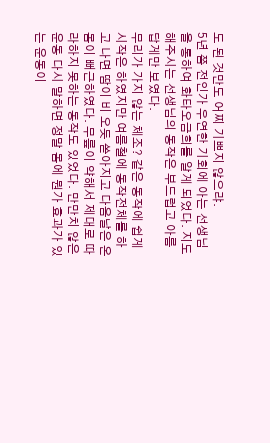도 된 것만도 어찌 기쁘지 않으랴.
5년 쯤 전인가 우연한 기회에 아는 선생님을 통하여 화타오금희를 알게 되었다. 지도해주시는 선생님의 동작은 부드럽고 아름답게만 보였다.
무리가 가지 않는 체조? 같은 동작에 쉽게 시작은 하였지만 여름철에 동작전체를 하고 나면 땀이 비 오듯 쏟아지고 다음날은 온몸이 뻐근하였다. 무릎이 약해서 제대로 따라하지 못하는 동작도 있었다. 만만치 않은 운동 다시 말하면 정말 몸에 뭔가 효과가 있는 운동이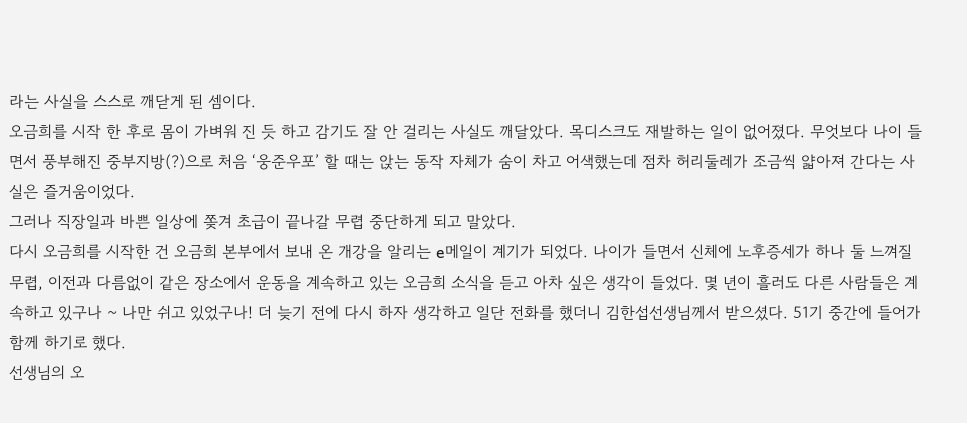라는 사실을 스스로 깨닫게 된 셈이다.
오금희를 시작 한 후로 몸이 가벼워 진 듯 하고 감기도 잘 안 걸리는 사실도 깨달았다. 목디스크도 재발하는 일이 없어졌다. 무엇보다 나이 들면서 풍부해진 중부지방(?)으로 처음 ‘웅준우포’ 할 때는 앉는 동작 자체가 숨이 차고 어색했는데 점차 허리둘레가 조금씩 얇아져 간다는 사실은 즐거움이었다.
그러나 직장일과 바쁜 일상에 쫒겨 초급이 끝나갈 무렵 중단하게 되고 말았다.
다시 오금희를 시작한 건 오금희 본부에서 보내 온 개강을 알리는 e메일이 계기가 되었다. 나이가 들면서 신체에 노후증세가 하나 둘 느껴질 무렵, 이전과 다름없이 같은 장소에서 운동을 계속하고 있는 오금희 소식을 듣고 아차 싶은 생각이 들었다. 몇 년이 흘러도 다른 사람들은 계속하고 있구나 ~ 나만 쉬고 있었구나! 더 늦기 전에 다시 하자 생각하고 일단 전화를 했더니 김한섭선생님께서 받으셨다. 51기 중간에 들어가 함께 하기로 했다.
선생님의 오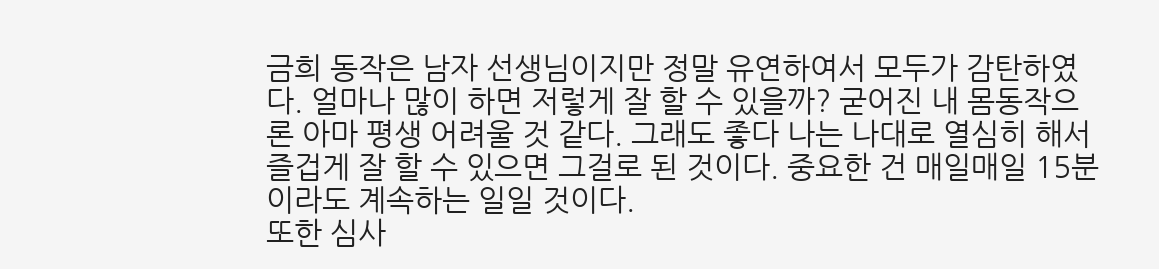금희 동작은 남자 선생님이지만 정말 유연하여서 모두가 감탄하였다. 얼마나 많이 하면 저렇게 잘 할 수 있을까? 굳어진 내 몸동작으론 아마 평생 어려울 것 같다. 그래도 좋다 나는 나대로 열심히 해서 즐겁게 잘 할 수 있으면 그걸로 된 것이다. 중요한 건 매일매일 15분이라도 계속하는 일일 것이다.
또한 심사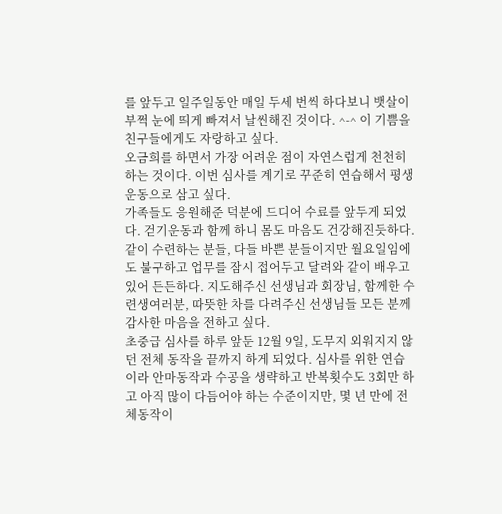를 앞두고 일주일동안 매일 두세 번씩 하다보니 뱃살이 부쩍 눈에 띄게 빠져서 날씬해진 것이다. ^-^ 이 기쁨을 친구들에게도 자랑하고 싶다.
오금희를 하면서 가장 어려운 점이 자연스럽게 천천히 하는 것이다. 이번 심사를 계기로 꾸준히 연습해서 평생운동으로 삼고 싶다.
가족들도 응원해준 덕분에 드디어 수료를 앞두게 되었다. 걷기운동과 함께 하니 몸도 마음도 건강해진듯하다.
같이 수련하는 분들, 다들 바쁜 분들이지만 월요일임에도 불구하고 업무를 잠시 접어두고 달려와 같이 배우고 있어 든든하다. 지도해주신 선생님과 회장님, 함께한 수련생여러분, 따뜻한 차를 다려주신 선생님들 모든 분께 감사한 마음을 전하고 싶다.
초중급 심사를 하루 앞둔 12월 9일, 도무지 외워지지 않던 전체 동작을 끝까지 하게 되었다. 심사를 위한 연습이라 안마동작과 수공을 생략하고 반복횟수도 3회만 하고 아직 많이 다듬어야 하는 수준이지만, 몇 년 만에 전체동작이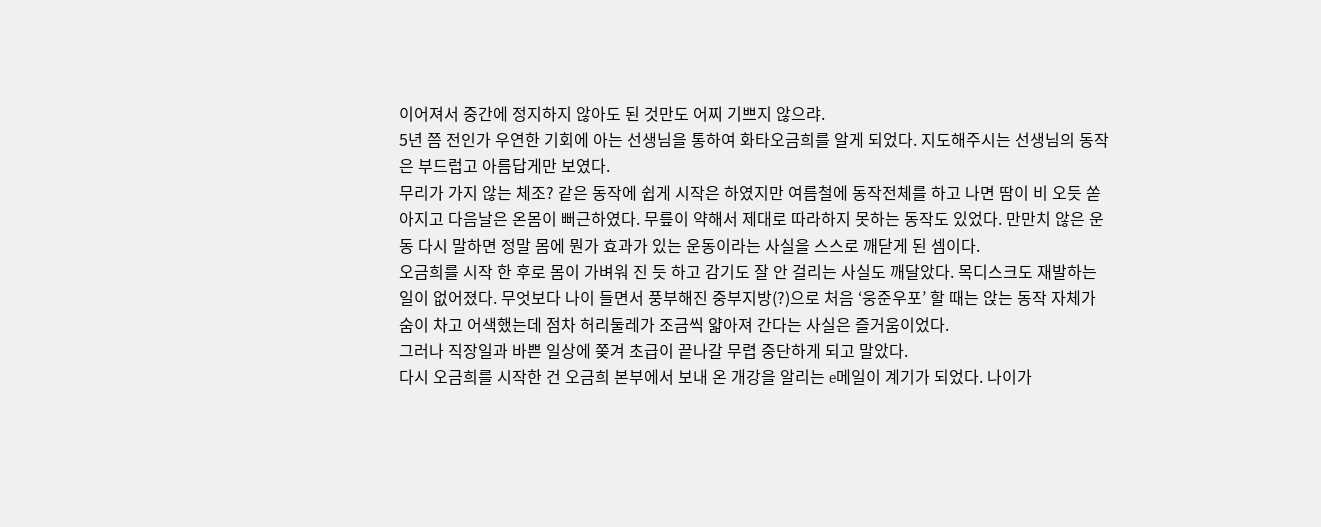이어져서 중간에 정지하지 않아도 된 것만도 어찌 기쁘지 않으랴.
5년 쯤 전인가 우연한 기회에 아는 선생님을 통하여 화타오금희를 알게 되었다. 지도해주시는 선생님의 동작은 부드럽고 아름답게만 보였다.
무리가 가지 않는 체조? 같은 동작에 쉽게 시작은 하였지만 여름철에 동작전체를 하고 나면 땀이 비 오듯 쏟아지고 다음날은 온몸이 뻐근하였다. 무릎이 약해서 제대로 따라하지 못하는 동작도 있었다. 만만치 않은 운동 다시 말하면 정말 몸에 뭔가 효과가 있는 운동이라는 사실을 스스로 깨닫게 된 셈이다.
오금희를 시작 한 후로 몸이 가벼워 진 듯 하고 감기도 잘 안 걸리는 사실도 깨달았다. 목디스크도 재발하는 일이 없어졌다. 무엇보다 나이 들면서 풍부해진 중부지방(?)으로 처음 ‘웅준우포’ 할 때는 앉는 동작 자체가 숨이 차고 어색했는데 점차 허리둘레가 조금씩 얇아져 간다는 사실은 즐거움이었다.
그러나 직장일과 바쁜 일상에 쫒겨 초급이 끝나갈 무렵 중단하게 되고 말았다.
다시 오금희를 시작한 건 오금희 본부에서 보내 온 개강을 알리는 e메일이 계기가 되었다. 나이가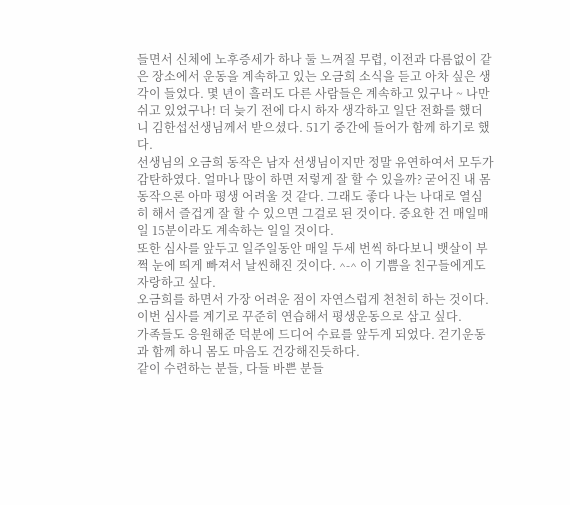들면서 신체에 노후증세가 하나 둘 느껴질 무렵, 이전과 다름없이 같은 장소에서 운동을 계속하고 있는 오금희 소식을 듣고 아차 싶은 생각이 들었다. 몇 년이 흘러도 다른 사람들은 계속하고 있구나 ~ 나만 쉬고 있었구나! 더 늦기 전에 다시 하자 생각하고 일단 전화를 했더니 김한섭선생님께서 받으셨다. 51기 중간에 들어가 함께 하기로 했다.
선생님의 오금희 동작은 남자 선생님이지만 정말 유연하여서 모두가 감탄하였다. 얼마나 많이 하면 저렇게 잘 할 수 있을까? 굳어진 내 몸동작으론 아마 평생 어려울 것 같다. 그래도 좋다 나는 나대로 열심히 해서 즐겁게 잘 할 수 있으면 그걸로 된 것이다. 중요한 건 매일매일 15분이라도 계속하는 일일 것이다.
또한 심사를 앞두고 일주일동안 매일 두세 번씩 하다보니 뱃살이 부쩍 눈에 띄게 빠져서 날씬해진 것이다. ^-^ 이 기쁨을 친구들에게도 자랑하고 싶다.
오금희를 하면서 가장 어려운 점이 자연스럽게 천천히 하는 것이다. 이번 심사를 계기로 꾸준히 연습해서 평생운동으로 삼고 싶다.
가족들도 응원해준 덕분에 드디어 수료를 앞두게 되었다. 걷기운동과 함께 하니 몸도 마음도 건강해진듯하다.
같이 수련하는 분들, 다들 바쁜 분들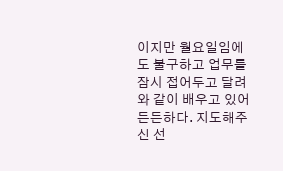이지만 월요일임에도 불구하고 업무를 잠시 접어두고 달려와 같이 배우고 있어 든든하다. 지도해주신 선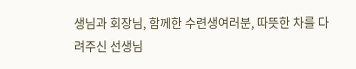생님과 회장님, 함께한 수련생여러분, 따뜻한 차를 다려주신 선생님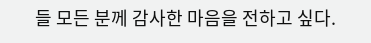들 모든 분께 감사한 마음을 전하고 싶다.